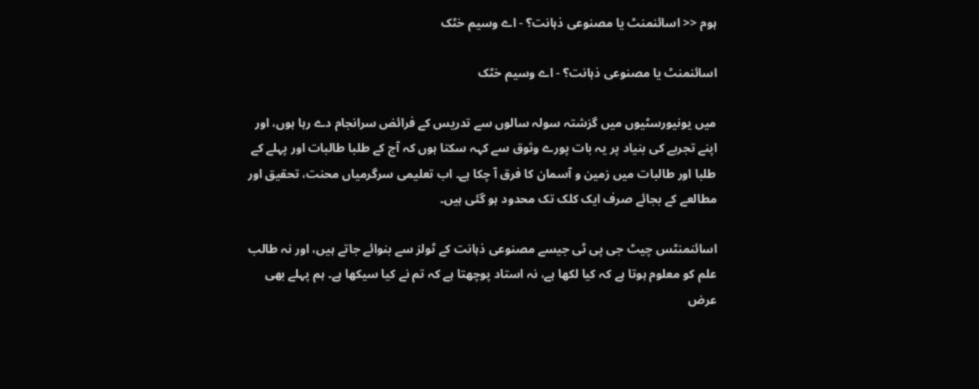ہوم << اسائنمنٹ یا مصنوعی ذہانت؟ - اے وسیم خٹک

اسائنمنٹ یا مصنوعی ذہانت؟ - اے وسیم خٹک

میں یونیورسٹیوں میں گزشتہ سولہ سالوں سے تدریس کے فرائض سرانجام دے رہا ہوں، اور اپنے تجربے کی بنیاد پر یہ بات پورے وثوق سے کہہ سکتا ہوں کہ آج کے طلبا طالبات اور پہلے کے طلبا اور طالبات میں زمین و آسمان کا فرق آ چکا ہے۔ اب تعلیمی سرگرمیاں محنت، تحقیق اور مطالعے کے بجائے صرف ایک کلک تک محدود ہو گئی ہیں۔

اسائنمنٹس چیٹ جی پی ٹی جیسے مصنوعی ذہانت کے ٹولز سے بنوائے جاتے ہیں، اور نہ طالب علم کو معلوم ہوتا ہے کہ کیا لکھا ہے، نہ استاد پوچھتا ہے کہ تم نے کیا سیکھا ہے۔ ہم پہلے بھی عرض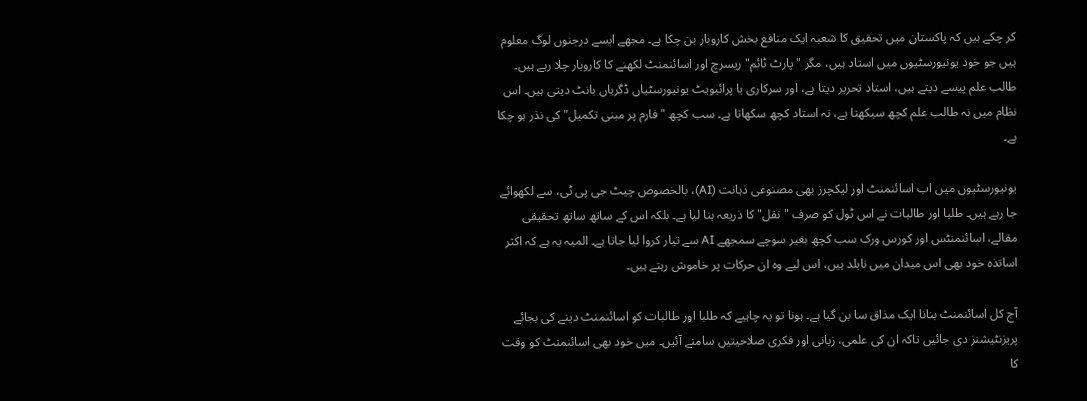کر چکے ہیں کہ پاکستان میں تحقیق کا شعبہ ایک منافع بخش کاروبار بن چکا ہے۔ مجھے ایسے درجنوں لوگ معلوم ہیں جو خود یونیورسٹیوں میں استاد ہیں، مگر "پارٹ ٹائم" ریسرچ اور اسائنمنٹ لکھنے کا کاروبار چلا رہے ہیں۔ طالب علم پیسے دیتے ہیں، استاد تحریر دیتا ہے، اور سرکاری یا پرائیویٹ یونیورسٹیاں ڈگریاں بانٹ دیتی ہیں۔ اس نظام میں نہ طالب علم کچھ سیکھتا ہے، نہ استاد کچھ سکھاتا ہے۔ سب کچھ "فارم پر مبنی تکمیل" کی نذر ہو چکا ہے۔

یونیورسٹیوں میں اب اسائنمنٹ اور لیکچرز بھی مصنوعی ذہانت (AI)، بالخصوص چیٹ جی پی ٹی، سے لکھوائے جا رہے ہیں۔ طلبا اور طالبات نے اس ٹول کو صرف "نقل" کا ذریعہ بنا لیا ہے۔ بلکہ اس کے ساتھ ساتھ تحقیقی مقالے، اسائنمنٹس اور کورس ورک سب کچھ بغیر سوچے سمجھے AI سے تیار کروا لیا جاتا ہے۔ المیہ یہ ہے کہ اکثر اساتذہ خود بھی اس میدان میں نابلد ہیں، اس لیے وہ ان حرکات پر خاموش رہتے ہیں۔

آج کل اسائنمنٹ بنانا ایک مذاق سا بن گیا ہے۔ ہونا تو یہ چاہیے کہ طلبا اور طالبات کو اسائنمنٹ دینے کی بجائے پریزنٹیشنز دی جائیں تاکہ ان کی علمی، زبانی اور فکری صلاحیتیں سامنے آئیں۔ میں خود بھی اسائنمنٹ کو وقت کا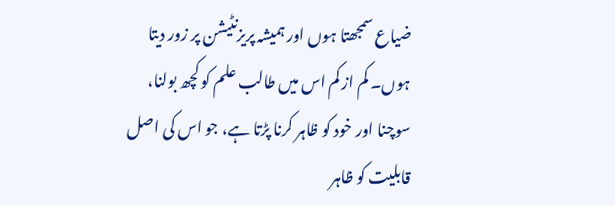ضیاع سمجھتا ہوں اور ہمیشہ پریزنٹیشن پر زور دیتا ہوں۔ کم از کم اس میں طالب علم کو کچھ بولنا، سوچنا اور خود کو ظاہر کرنا پڑتا ہے، جو اس کی اصل قابلیت کو ظاہر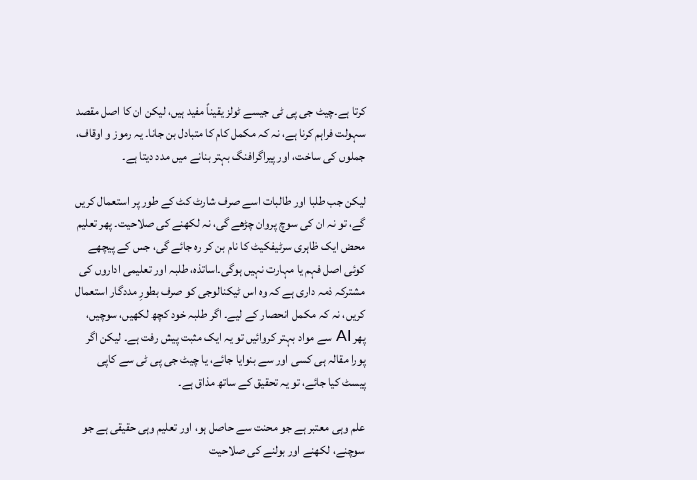کرتا ہے۔چیٹ جی پی ٹی جیسے ٹولز یقیناً مفید ہیں، لیکن ان کا اصل مقصد سہولت فراہم کرنا ہے، نہ کہ مکمل کام کا متبادل بن جانا۔ یہ رموز و اوقاف، جملوں کی ساخت، اور پیراگرافنگ بہتر بنانے میں مدد دیتا ہے۔

لیکن جب طلبا اور طالبات اسے صرف شارٹ کٹ کے طور پر استعمال کریں گے، تو نہ ان کی سوچ پروان چڑھے گی، نہ لکھنے کی صلاحیت۔ پھر تعلیم محض ایک ظاہری سرٹیفکیٹ کا نام بن کر رہ جائے گی، جس کے پیچھے کوئی اصل فہم یا مہارت نہیں ہوگی۔اساتذہ، طلبہ اور تعلیمی اداروں کی مشترکہ ذمہ داری ہے کہ وہ اس ٹیکنالوجی کو صرف بطورِ مددگار استعمال کریں، نہ کہ مکمل انحصار کے لیے۔ اگر طلبہ خود کچھ لکھیں، سوچیں، پھر AI سے مواد بہتر کروائیں تو یہ ایک مثبت پیش رفت ہے۔ لیکن اگر پورا مقالہ ہی کسی اور سے بنوایا جائے، یا چیٹ جی پی ٹی سے کاپی پیسٹ کیا جائے، تو یہ تحقیق کے ساتھ مذاق ہے۔

علم وہی معتبر ہے جو محنت سے حاصل ہو، اور تعلیم وہی حقیقی ہے جو سوچنے، لکھنے اور بولنے کی صلاحیت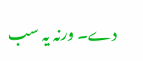دے۔ ورنہ یہ سب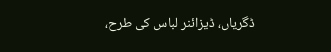ڈگریاں، ڈیزائنر لباس کی طرح،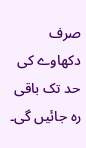صرف دکھاوے کی حد تک باقی رہ جائیں گی۔